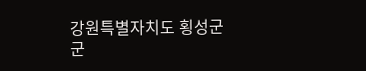강원특별자치도 횡성군 군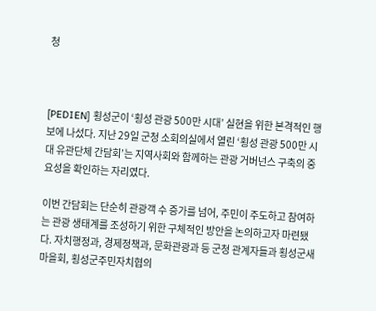청



[PEDIEN] 횡성군이 ‘횡성 관광 500만 시대’ 실현을 위한 본격적인 행보에 나섰다. 지난 29일 군청 소회의실에서 열린 ‘횡성 관광 500만 시대 유관단체 간담회’는 지역사회와 함께하는 관광 거버넌스 구축의 중요성을 확인하는 자리였다.

이번 간담회는 단순히 관광객 수 증가를 넘어, 주민이 주도하고 참여하는 관광 생태계를 조성하기 위한 구체적인 방안을 논의하고자 마련됐다. 자치행정과, 경제정책과, 문화관광과 등 군청 관계자들과 횡성군새마을회, 횡성군주민자치협의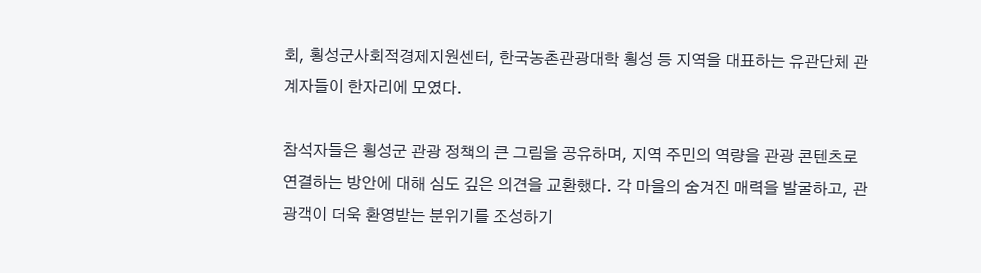회, 횡성군사회적경제지원센터, 한국농촌관광대학 횡성 등 지역을 대표하는 유관단체 관계자들이 한자리에 모였다.

참석자들은 횡성군 관광 정책의 큰 그림을 공유하며, 지역 주민의 역량을 관광 콘텐츠로 연결하는 방안에 대해 심도 깊은 의견을 교환했다. 각 마을의 숨겨진 매력을 발굴하고, 관광객이 더욱 환영받는 분위기를 조성하기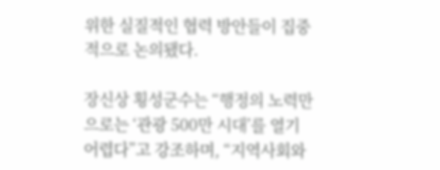위한 실질적인 협력 방안들이 집중적으로 논의됐다.

장신상 횡성군수는 “행정의 노력만으로는 ‘관광 500만 시대’를 열기 어렵다”고 강조하며, “지역사회와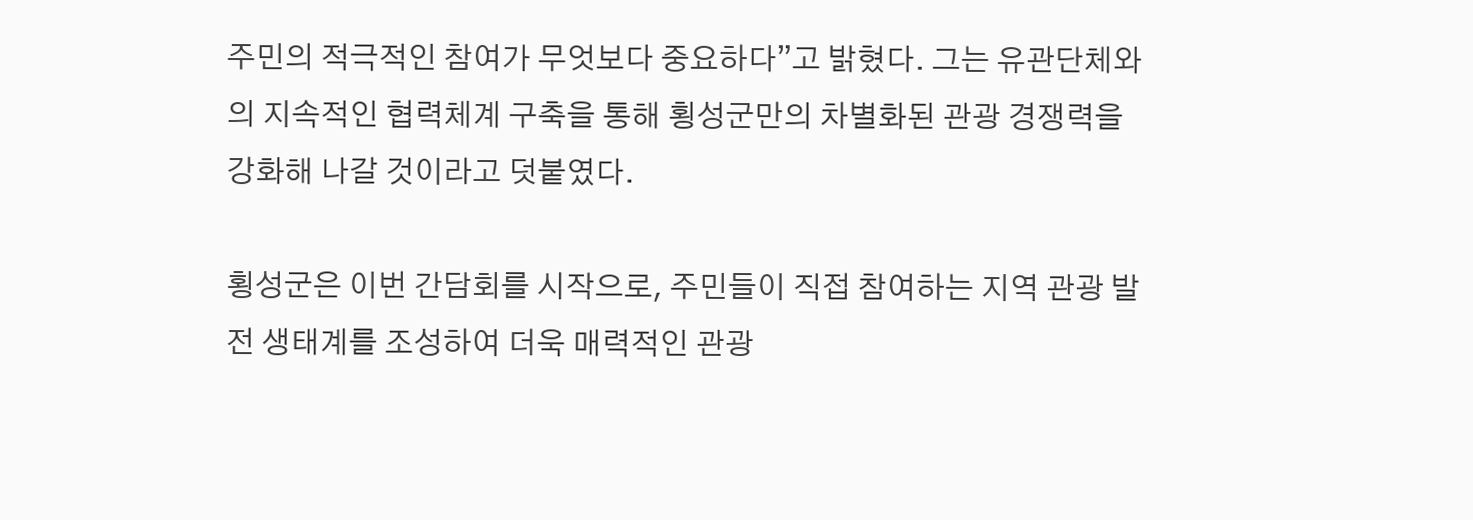주민의 적극적인 참여가 무엇보다 중요하다”고 밝혔다. 그는 유관단체와의 지속적인 협력체계 구축을 통해 횡성군만의 차별화된 관광 경쟁력을 강화해 나갈 것이라고 덧붙였다.

횡성군은 이번 간담회를 시작으로, 주민들이 직접 참여하는 지역 관광 발전 생태계를 조성하여 더욱 매력적인 관광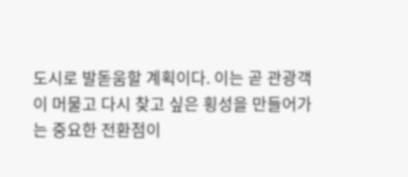도시로 발돋움할 계획이다. 이는 곧 관광객이 머물고 다시 찾고 싶은 횡성을 만들어가는 중요한 전환점이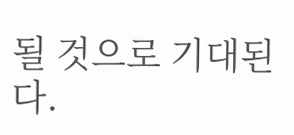될 것으로 기대된다.